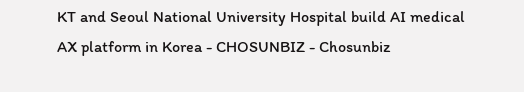KT and Seoul National University Hospital build AI medical AX platform in Korea - CHOSUNBIZ - Chosunbiz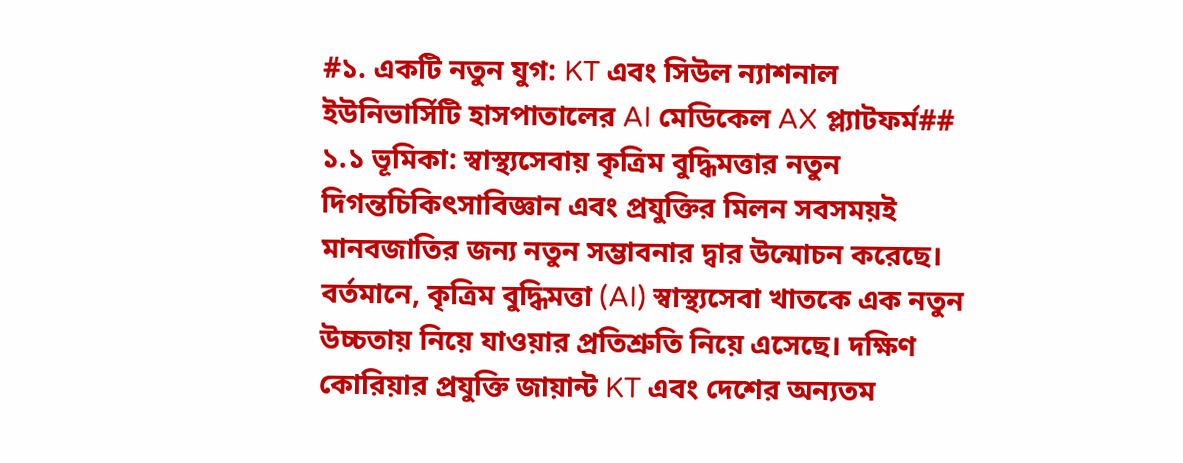#১. একটি নতুন যুগ: KT এবং সিউল ন্যাশনাল ইউনিভার্সিটি হাসপাতালের AI মেডিকেল AX প্ল্যাটফর্ম## ১.১ ভূমিকা: স্বাস্থ্যসেবায় কৃত্রিম বুদ্ধিমত্তার নতুন দিগন্তচিকিৎসাবিজ্ঞান এবং প্রযুক্তির মিলন সবসময়ই মানবজাতির জন্য নতুন সম্ভাবনার দ্বার উন্মোচন করেছে। বর্তমানে, কৃত্রিম বুদ্ধিমত্তা (AI) স্বাস্থ্যসেবা খাতকে এক নতুন উচ্চতায় নিয়ে যাওয়ার প্রতিশ্রুতি নিয়ে এসেছে। দক্ষিণ কোরিয়ার প্রযুক্তি জায়ান্ট KT এবং দেশের অন্যতম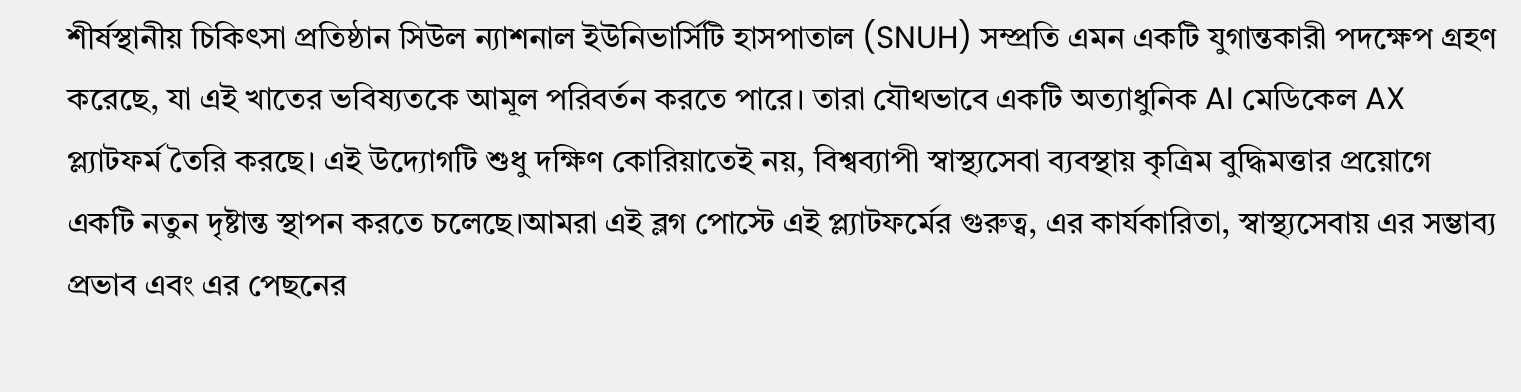শীর্ষস্থানীয় চিকিৎসা প্রতিষ্ঠান সিউল ন্যাশনাল ইউনিভার্সিটি হাসপাতাল (SNUH) সম্প্রতি এমন একটি যুগান্তকারী পদক্ষেপ গ্রহণ করেছে, যা এই খাতের ভবিষ্যতকে আমূল পরিবর্তন করতে পারে। তারা যৌথভাবে একটি অত্যাধুনিক AI মেডিকেল AX প্ল্যাটফর্ম তৈরি করছে। এই উদ্যোগটি শুধু দক্ষিণ কোরিয়াতেই নয়, বিশ্বব্যাপী স্বাস্থ্যসেবা ব্যবস্থায় কৃত্রিম বুদ্ধিমত্তার প্রয়োগে একটি নতুন দৃষ্টান্ত স্থাপন করতে চলেছে।আমরা এই ব্লগ পোস্টে এই প্ল্যাটফর্মের গুরুত্ব, এর কার্যকারিতা, স্বাস্থ্যসেবায় এর সম্ভাব্য প্রভাব এবং এর পেছনের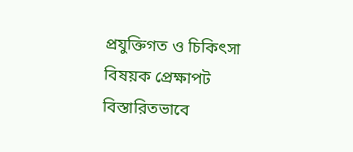প্রযুক্তিগত ও চিকিৎসা বিষয়ক প্রেক্ষাপট বিস্তারিতভাবে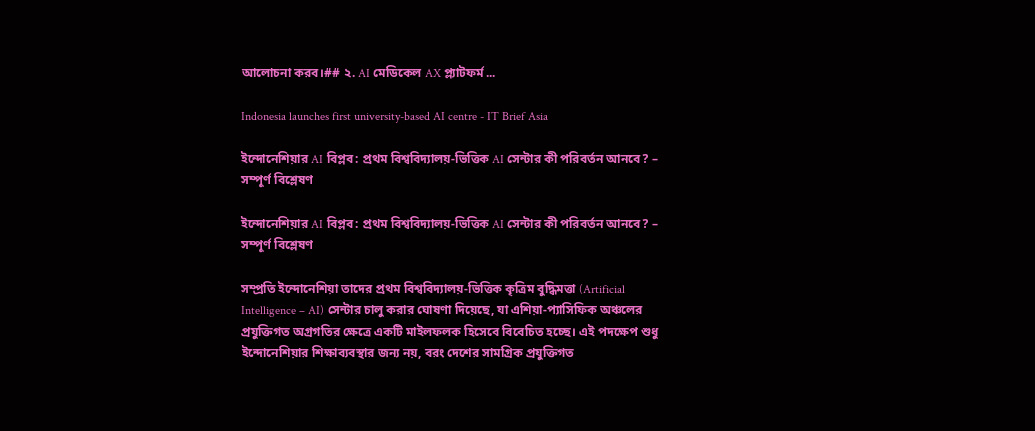আলোচনা করব।## ২. AI মেডিকেল AX প্ল্যাটফর্ম ...

Indonesia launches first university-based AI centre - IT Brief Asia

ইন্দোনেশিয়ার AI বিপ্লব: প্রথম বিশ্ববিদ্যালয়-ভিত্তিক AI সেন্টার কী পরিবর্তন আনবে? – সম্পূর্ণ বিশ্লেষণ

ইন্দোনেশিয়ার AI বিপ্লব: প্রথম বিশ্ববিদ্যালয়-ভিত্তিক AI সেন্টার কী পরিবর্তন আনবে? – সম্পূর্ণ বিশ্লেষণ

সম্প্রতি ইন্দোনেশিয়া তাদের প্রথম বিশ্ববিদ্যালয়-ভিত্তিক কৃত্রিম বুদ্ধিমত্তা (Artificial Intelligence – AI) সেন্টার চালু করার ঘোষণা দিয়েছে, যা এশিয়া-প্যাসিফিক অঞ্চলের প্রযুক্তিগত অগ্রগতির ক্ষেত্রে একটি মাইলফলক হিসেবে বিবেচিত হচ্ছে। এই পদক্ষেপ শুধু ইন্দোনেশিয়ার শিক্ষাব্যবস্থার জন্য নয়, বরং দেশের সামগ্রিক প্রযুক্তিগত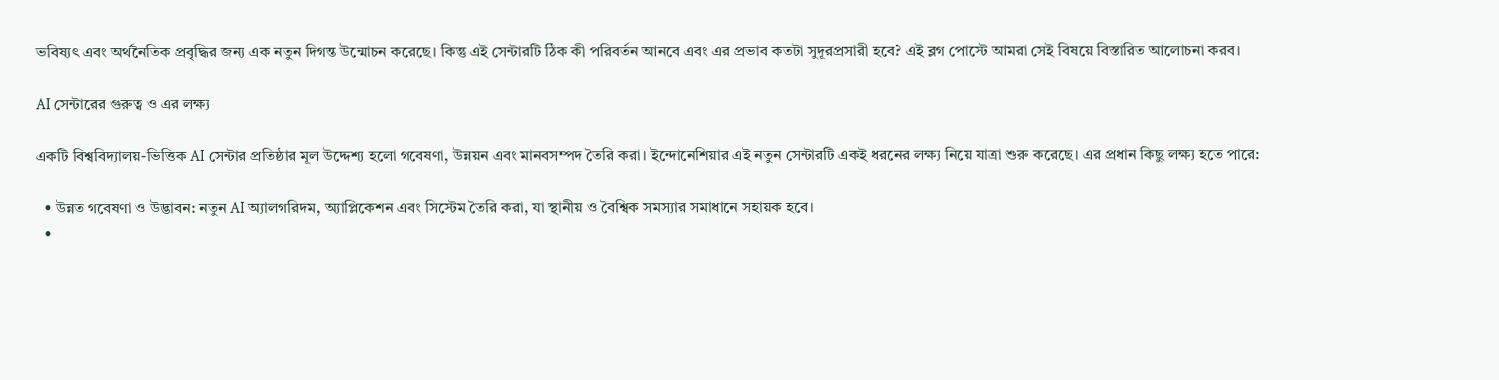ভবিষ্যৎ এবং অর্থনৈতিক প্রবৃদ্ধির জন্য এক নতুন দিগন্ত উন্মোচন করেছে। কিন্তু এই সেন্টারটি ঠিক কী পরিবর্তন আনবে এবং এর প্রভাব কতটা সুদূরপ্রসারী হবে? এই ব্লগ পোস্টে আমরা সেই বিষয়ে বিস্তারিত আলোচনা করব।

AI সেন্টারের গুরুত্ব ও এর লক্ষ্য

একটি বিশ্ববিদ্যালয়-ভিত্তিক AI সেন্টার প্রতিষ্ঠার মূল উদ্দেশ্য হলো গবেষণা, উন্নয়ন এবং মানবসম্পদ তৈরি করা। ইন্দোনেশিয়ার এই নতুন সেন্টারটি একই ধরনের লক্ষ্য নিয়ে যাত্রা শুরু করেছে। এর প্রধান কিছু লক্ষ্য হতে পারে:

  • উন্নত গবেষণা ও উদ্ভাবন: নতুন AI অ্যালগরিদম, অ্যাপ্লিকেশন এবং সিস্টেম তৈরি করা, যা স্থানীয় ও বৈশ্বিক সমস্যার সমাধানে সহায়ক হবে।
  •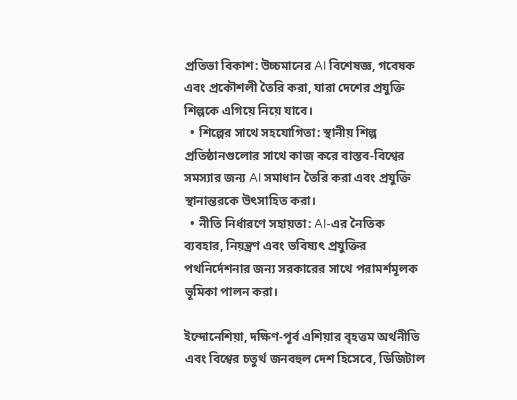প্রতিভা বিকাশ: উচ্চমানের AI বিশেষজ্ঞ, গবেষক এবং প্রকৌশলী তৈরি করা, যারা দেশের প্রযুক্তি শিল্পকে এগিয়ে নিয়ে যাবে।
  • শিল্পের সাথে সহযোগিতা: স্থানীয় শিল্প প্রতিষ্ঠানগুলোর সাথে কাজ করে বাস্তব-বিশ্বের সমস্যার জন্য AI সমাধান তৈরি করা এবং প্রযুক্তি স্থানান্তরকে উৎসাহিত করা।
  • নীতি নির্ধারণে সহায়তা: AI-এর নৈতিক ব্যবহার, নিয়ন্ত্রণ এবং ভবিষ্যৎ প্রযুক্তির পথনির্দেশনার জন্য সরকারের সাথে পরামর্শমূলক ভূমিকা পালন করা।

ইন্দোনেশিয়া, দক্ষিণ-পূর্ব এশিয়ার বৃহত্তম অর্থনীতি এবং বিশ্বের চতুর্থ জনবহুল দেশ হিসেবে, ডিজিটাল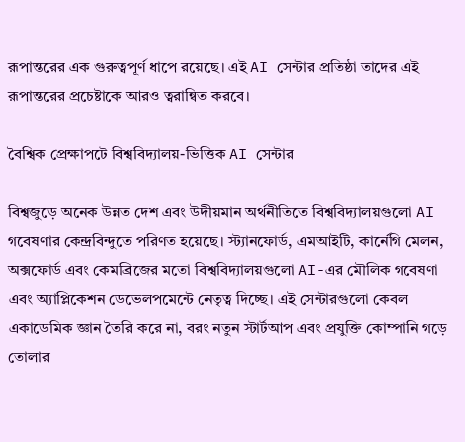রূপান্তরের এক গুরুত্বপূর্ণ ধাপে রয়েছে। এই AI সেন্টার প্রতিষ্ঠা তাদের এই রূপান্তরের প্রচেষ্টাকে আরও ত্বরান্বিত করবে।

বৈশ্বিক প্রেক্ষাপটে বিশ্ববিদ্যালয়-ভিত্তিক AI সেন্টার

বিশ্বজুড়ে অনেক উন্নত দেশ এবং উদীয়মান অর্থনীতিতে বিশ্ববিদ্যালয়গুলো AI গবেষণার কেন্দ্রবিন্দুতে পরিণত হয়েছে। স্ট্যানফোর্ড, এমআইটি, কার্নেগি মেলন, অক্সফোর্ড এবং কেমব্রিজের মতো বিশ্ববিদ্যালয়গুলো AI-এর মৌলিক গবেষণা এবং অ্যাপ্লিকেশন ডেভেলপমেন্টে নেতৃত্ব দিচ্ছে। এই সেন্টারগুলো কেবল একাডেমিক জ্ঞান তৈরি করে না, বরং নতুন স্টার্টআপ এবং প্রযুক্তি কোম্পানি গড়ে তোলার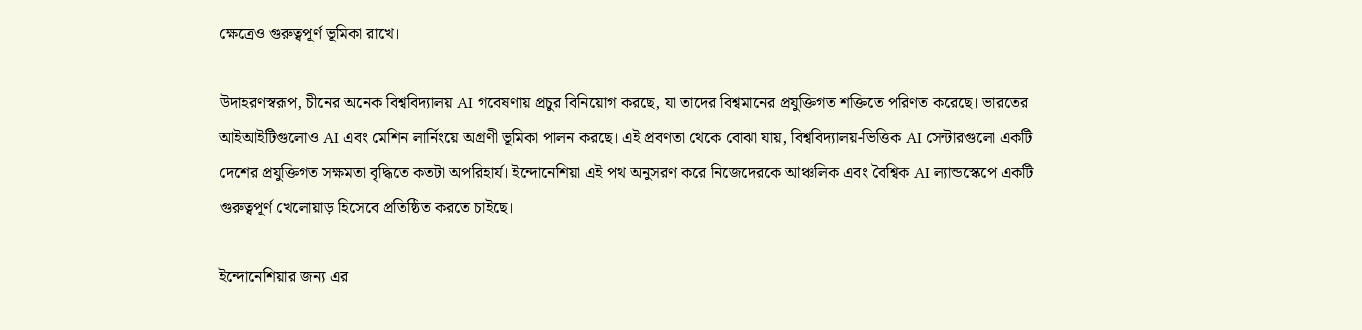ক্ষেত্রেও গুরুত্বপূর্ণ ভূমিকা রাখে।

উদাহরণস্বরূপ, চীনের অনেক বিশ্ববিদ্যালয় AI গবেষণায় প্রচুর বিনিয়োগ করছে, যা তাদের বিশ্বমানের প্রযুক্তিগত শক্তিতে পরিণত করেছে। ভারতের আইআইটিগুলোও AI এবং মেশিন লার্নিংয়ে অগ্রণী ভূমিকা পালন করছে। এই প্রবণতা থেকে বোঝা যায়, বিশ্ববিদ্যালয়-ভিত্তিক AI সেন্টারগুলো একটি দেশের প্রযুক্তিগত সক্ষমতা বৃদ্ধিতে কতটা অপরিহার্য। ইন্দোনেশিয়া এই পথ অনুসরণ করে নিজেদেরকে আঞ্চলিক এবং বৈশ্বিক AI ল্যান্ডস্কেপে একটি গুরুত্বপূর্ণ খেলোয়াড় হিসেবে প্রতিষ্ঠিত করতে চাইছে।

ইন্দোনেশিয়ার জন্য এর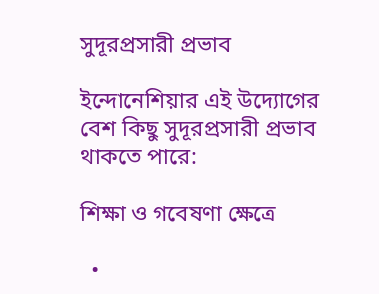সুদূরপ্রসারী প্রভাব

ইন্দোনেশিয়ার এই উদ্যোগের বেশ কিছু সুদূরপ্রসারী প্রভাব থাকতে পারে:

শিক্ষা ও গবেষণা ক্ষেত্রে

  •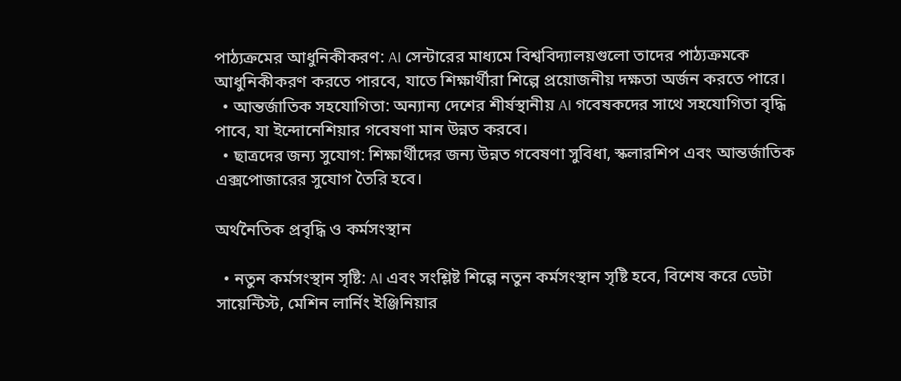পাঠ্যক্রমের আধুনিকীকরণ: AI সেন্টারের মাধ্যমে বিশ্ববিদ্যালয়গুলো তাদের পাঠ্যক্রমকে আধুনিকীকরণ করতে পারবে, যাতে শিক্ষার্থীরা শিল্পে প্রয়োজনীয় দক্ষতা অর্জন করতে পারে।
  • আন্তর্জাতিক সহযোগিতা: অন্যান্য দেশের শীর্ষস্থানীয় AI গবেষকদের সাথে সহযোগিতা বৃদ্ধি পাবে, যা ইন্দোনেশিয়ার গবেষণা মান উন্নত করবে।
  • ছাত্রদের জন্য সুযোগ: শিক্ষার্থীদের জন্য উন্নত গবেষণা সুবিধা, স্কলারশিপ এবং আন্তর্জাতিক এক্সপোজারের সুযোগ তৈরি হবে।

অর্থনৈতিক প্রবৃদ্ধি ও কর্মসংস্থান

  • নতুন কর্মসংস্থান সৃষ্টি: AI এবং সংশ্লিষ্ট শিল্পে নতুন কর্মসংস্থান সৃষ্টি হবে, বিশেষ করে ডেটা সায়েন্টিস্ট, মেশিন লার্নিং ইঞ্জিনিয়ার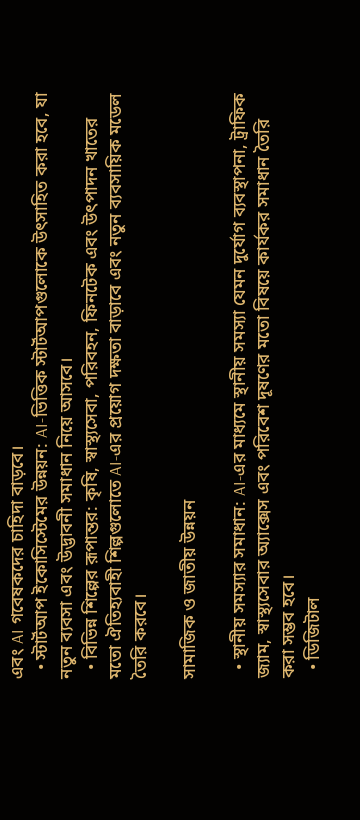এবং AI গবেষকদের চাহিদা বাড়বে।
  • স্টার্টআপ ইকোসিস্টেমের উন্নয়ন: AI-ভিত্তিক স্টার্টআপগুলোকে উৎসাহিত করা হবে, যা নতুন ব্যবসা এবং উদ্ভাবনী সমাধান নিয়ে আসবে।
  • বিভিন্ন শিল্পের রূপান্তর: কৃষি, স্বাস্থ্যসেবা, পরিবহন, ফিনটেক এবং উৎপাদন খাতের মতো ঐতিহ্যবাহী শিল্পগুলোতে AI-এর প্রয়োগ দক্ষতা বাড়াবে এবং নতুন ব্যবসায়িক মডেল তৈরি করবে।

সামাজিক ও জাতীয় উন্নয়ন

  • স্থানীয় সমস্যার সমাধান: AI-এর মাধ্যমে স্থানীয় সমস্যা যেমন দুর্যোগ ব্যবস্থাপনা, ট্রাফিক জ্যাম, স্বাস্থ্যসেবার অ্যাক্সেস এবং পরিবেশ দূষণের মতো বিষয়ে কার্যকর সমাধান তৈরি করা সম্ভব হবে।
  • ডিজিটাল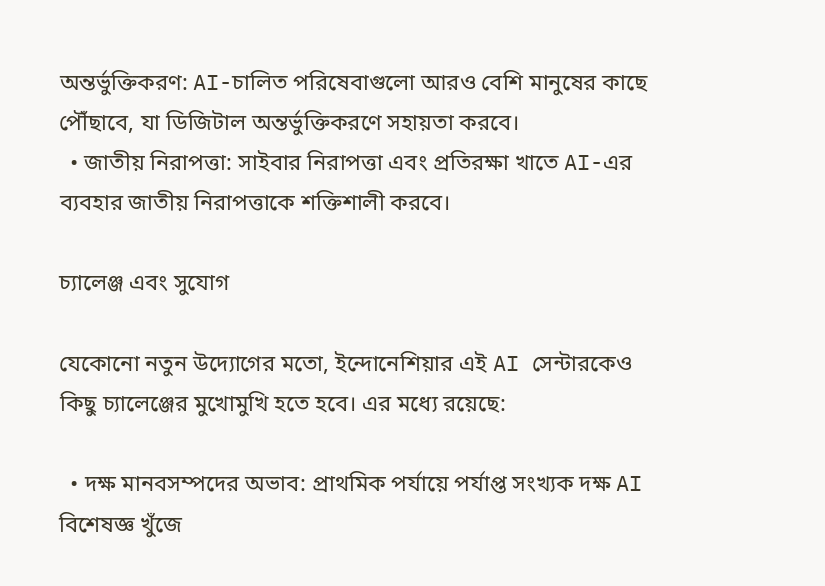অন্তর্ভুক্তিকরণ: AI-চালিত পরিষেবাগুলো আরও বেশি মানুষের কাছে পৌঁছাবে, যা ডিজিটাল অন্তর্ভুক্তিকরণে সহায়তা করবে।
  • জাতীয় নিরাপত্তা: সাইবার নিরাপত্তা এবং প্রতিরক্ষা খাতে AI-এর ব্যবহার জাতীয় নিরাপত্তাকে শক্তিশালী করবে।

চ্যালেঞ্জ এবং সুযোগ

যেকোনো নতুন উদ্যোগের মতো, ইন্দোনেশিয়ার এই AI সেন্টারকেও কিছু চ্যালেঞ্জের মুখোমুখি হতে হবে। এর মধ্যে রয়েছে:

  • দক্ষ মানবসম্পদের অভাব: প্রাথমিক পর্যায়ে পর্যাপ্ত সংখ্যক দক্ষ AI বিশেষজ্ঞ খুঁজে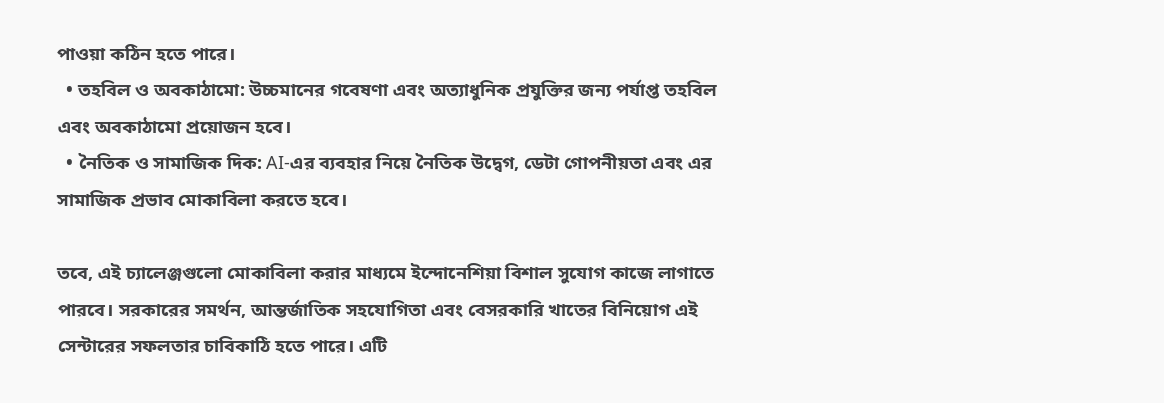পাওয়া কঠিন হতে পারে।
  • তহবিল ও অবকাঠামো: উচ্চমানের গবেষণা এবং অত্যাধুনিক প্রযুক্তির জন্য পর্যাপ্ত তহবিল এবং অবকাঠামো প্রয়োজন হবে।
  • নৈতিক ও সামাজিক দিক: AI-এর ব্যবহার নিয়ে নৈতিক উদ্বেগ, ডেটা গোপনীয়তা এবং এর সামাজিক প্রভাব মোকাবিলা করতে হবে।

তবে, এই চ্যালেঞ্জগুলো মোকাবিলা করার মাধ্যমে ইন্দোনেশিয়া বিশাল সুযোগ কাজে লাগাতে পারবে। সরকারের সমর্থন, আন্তর্জাতিক সহযোগিতা এবং বেসরকারি খাতের বিনিয়োগ এই সেন্টারের সফলতার চাবিকাঠি হতে পারে। এটি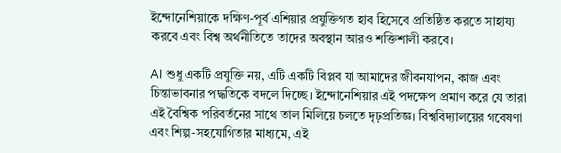ইন্দোনেশিয়াকে দক্ষিণ-পূর্ব এশিয়ার প্রযুক্তিগত হাব হিসেবে প্রতিষ্ঠিত করতে সাহায্য করবে এবং বিশ্ব অর্থনীতিতে তাদের অবস্থান আরও শক্তিশালী করবে।

AI শুধু একটি প্রযুক্তি নয়, এটি একটি বিপ্লব যা আমাদের জীবনযাপন, কাজ এবং চিন্তাভাবনার পদ্ধতিকে বদলে দিচ্ছে। ইন্দোনেশিয়ার এই পদক্ষেপ প্রমাণ করে যে তারা এই বৈশ্বিক পরিবর্তনের সাথে তাল মিলিয়ে চলতে দৃঢ়প্রতিজ্ঞ। বিশ্ববিদ্যালয়ের গবেষণা এবং শিল্প-সহযোগিতার মাধ্যমে, এই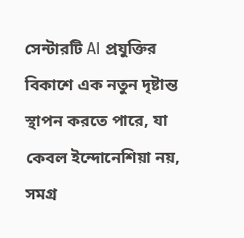সেন্টারটি AI প্রযুক্তির বিকাশে এক নতুন দৃষ্টান্ত স্থাপন করতে পারে, যা কেবল ইন্দোনেশিয়া নয়, সমগ্র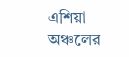এশিয়া অঞ্চলের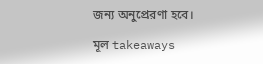জন্য অনুপ্রেরণা হবে।

মূল takeaways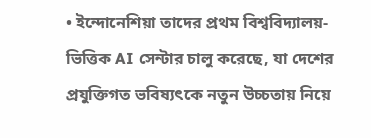• ইন্দোনেশিয়া তাদের প্রথম বিশ্ববিদ্যালয়-ভিত্তিক AI সেন্টার চালু করেছে, যা দেশের প্রযুক্তিগত ভবিষ্যৎকে নতুন উচ্চতায় নিয়ে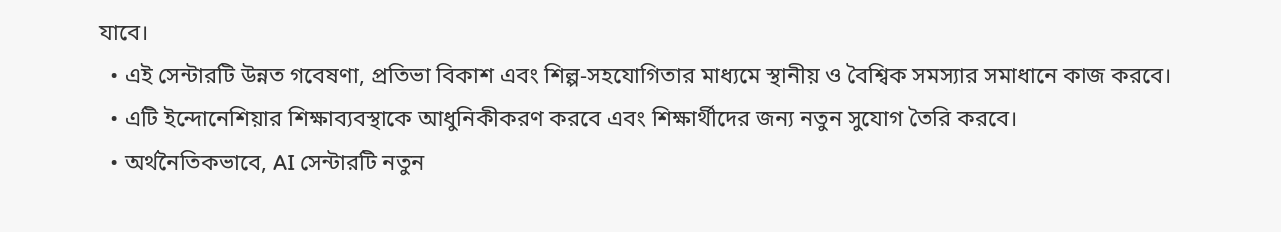যাবে।
  • এই সেন্টারটি উন্নত গবেষণা, প্রতিভা বিকাশ এবং শিল্প-সহযোগিতার মাধ্যমে স্থানীয় ও বৈশ্বিক সমস্যার সমাধানে কাজ করবে।
  • এটি ইন্দোনেশিয়ার শিক্ষাব্যবস্থাকে আধুনিকীকরণ করবে এবং শিক্ষার্থীদের জন্য নতুন সুযোগ তৈরি করবে।
  • অর্থনৈতিকভাবে, AI সেন্টারটি নতুন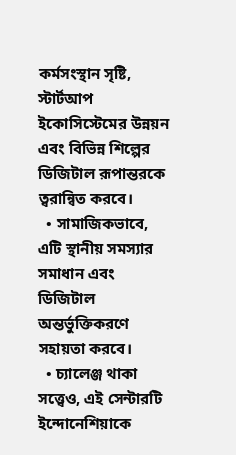কর্মসংস্থান সৃষ্টি, স্টার্টআপ ইকোসিস্টেমের উন্নয়ন এবং বিভিন্ন শিল্পের ডিজিটাল রূপান্তরকে ত্বরান্বিত করবে।
  • সামাজিকভাবে, এটি স্থানীয় সমস্যার সমাধান এবং ডিজিটাল অন্তর্ভুক্তিকরণে সহায়তা করবে।
  • চ্যালেঞ্জ থাকা সত্ত্বেও, এই সেন্টারটি ইন্দোনেশিয়াকে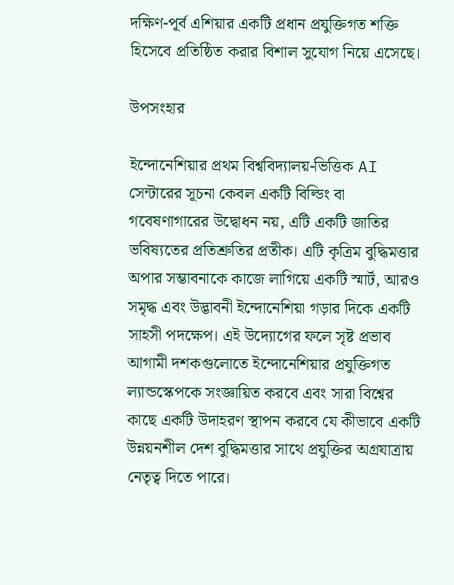দক্ষিণ-পূর্ব এশিয়ার একটি প্রধান প্রযুক্তিগত শক্তি হিসেবে প্রতিষ্ঠিত করার বিশাল সুযোগ নিয়ে এসেছে।

উপসংহার

ইন্দোনেশিয়ার প্রথম বিশ্ববিদ্যালয়-ভিত্তিক AI সেন্টারের সূচনা কেবল একটি বিল্ডিং বা গবেষণাগারের উদ্বোধন নয়, এটি একটি জাতির ভবিষ্যতের প্রতিশ্রুতির প্রতীক। এটি কৃত্রিম বুদ্ধিমত্তার অপার সম্ভাবনাকে কাজে লাগিয়ে একটি স্মার্ট, আরও সমৃদ্ধ এবং উদ্ভাবনী ইন্দোনেশিয়া গড়ার দিকে একটি সাহসী পদক্ষেপ। এই উদ্যোগের ফলে সৃষ্ট প্রভাব আগামী দশকগুলোতে ইন্দোনেশিয়ার প্রযুক্তিগত ল্যান্ডস্কেপকে সংজ্ঞায়িত করবে এবং সারা বিশ্বের কাছে একটি উদাহরণ স্থাপন করবে যে কীভাবে একটি উন্নয়নশীল দেশ বুদ্ধিমত্তার সাথে প্রযুক্তির অগ্রযাত্রায় নেতৃত্ব দিতে পারে।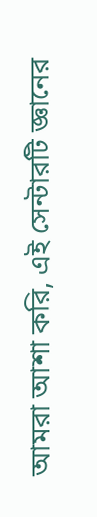আমরা আশা করি, এই সেন্টারটি জ্ঞানের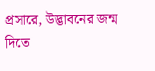প্রসারে, উদ্ভাবনের জন্ম দিতে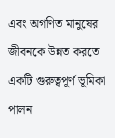এবং অগণিত মানুষের জীবনকে উন্নত করতে একটি গুরুত্বপূর্ণ ভূমিকা পালন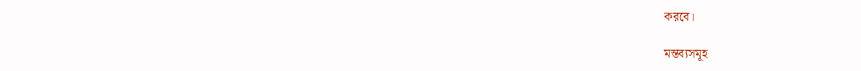করবে।

মন্তব্যসমূহ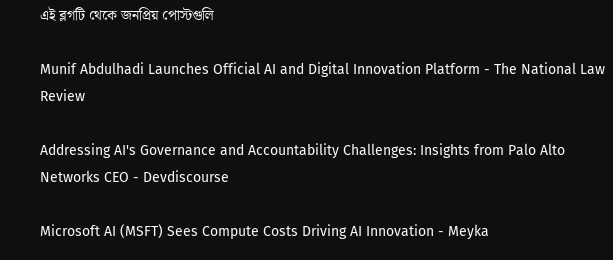এই ব্লগটি থেকে জনপ্রিয় পোস্টগুলি

Munif Abdulhadi Launches Official AI and Digital Innovation Platform - The National Law Review

Addressing AI's Governance and Accountability Challenges: Insights from Palo Alto Networks CEO - Devdiscourse

Microsoft AI (MSFT) Sees Compute Costs Driving AI Innovation - Meyka